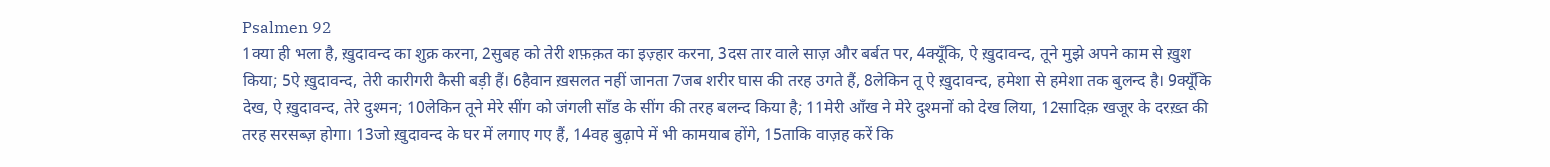Psalmen 92
1क्या ही भला है, ख़ुदावन्द का शुक्र करना, 2सुबह को तेरी शफ़क़त का इज़्हार करना, 3दस तार वाले साज़ और बर्बत पर, 4क्यूँकि, ऐ ख़ुदावन्द, तूने मुझे अपने काम से ख़ुश किया; 5ऐ ख़ुदावन्द, तेरी कारीगरी कैसी बड़ी हैं। 6हैवान ख़सलत नहीं जानता 7जब शरीर घास की तरह उगते हैं, 8लेकिन तू ऐ ख़ुदावन्द, हमेशा से हमेशा तक बुलन्द है। 9क्यूँकि देख, ऐ ख़ुदावन्द, तेरे दुश्मन; 10लेकिन तूने मेरे सींग को जंगली साँड के सींग की तरह बलन्द किया है; 11मेरी आँख ने मेरे दुश्मनों को देख लिया, 12सादिक़ खजूर के दरख़्त की तरह सरसब्ज़ होगा। 13जो ख़ुदावन्द के घर में लगाए गए हैं, 14वह बुढ़ापे में भी कामयाब होंगे, 15ताकि वाज़ह करें कि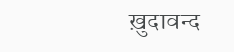ख़ुदावन्द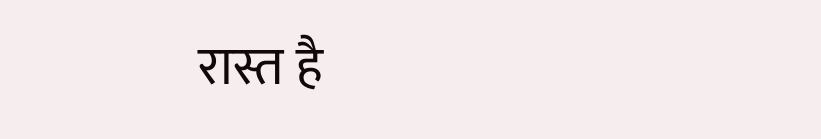रास्त है